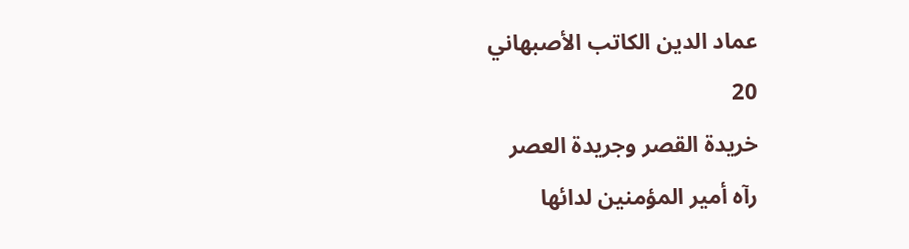عماد الدين الكاتب الأصبهاني
20
خريدة القصر وجريدة العصر
رآه أمير المؤمنين لدائها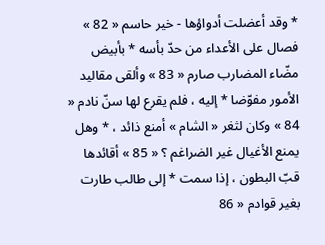* وقد أعضلت أدواؤها - خير حاسم « 82 » فصال على الأعداء من حدّ بأسه * بأبيض مضّاء المضارب صارم « 83 » وألقى مقاليد الأمور مفوّضا * إليه ، فلم يقرع لها سنّ نادم « 84 » وكان لثغر « الشام » أمنع ذائد ، * وهل يمنع الأغيال غير الضراغم ؟ « 85 » أقائدها قبّ البطون ، إذا سمت * إلى طالب طارت بغير قوادم « 86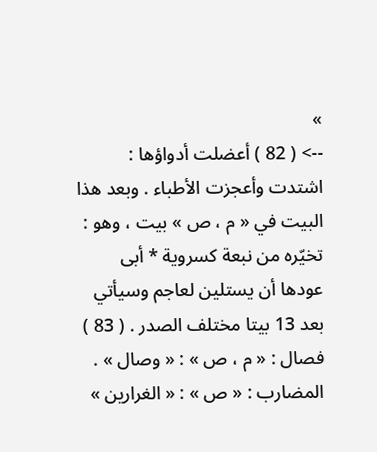»
--> ( 82 ) أعضلت أدواؤها : اشتدت وأعجزت الأطباء . وبعد هذا البيت في « م ، ص » بيت ، وهو : تخيّره من نبعة كسروية * أبى عودها أن يستلين لعاجم وسيأتي بعد 13 بيتا مختلف الصدر . ( 83 ) فصال : « م ، ص » : « وصال » . المضارب : « ص » : « الغرارين »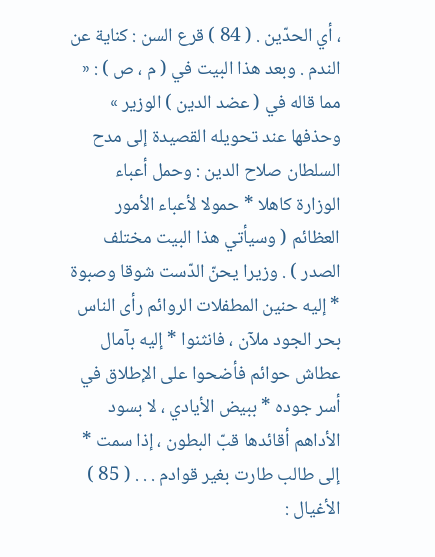، أي الحدّين . ( 84 ) قرع السن : كناية عن الندم . وبعد هذا البيت في ( م ، ص ) : « مما قاله في ( عضد الدين ) الوزير » وحذفها عند تحويله القصيدة إلى مدح السلطان صلاح الدين : وحمل أعباء الوزارة كاهلا * حمولا لأعباء الأمور العظائم ( وسيأتي هذا البيت مختلف الصدر ) . وزيرا يحنّ الدّست شوقا وصبوة * إليه حنين المطفلات الروائم رأى الناس بحر الجود ملآن ، فانثنوا * إليه بآمال عطاش حوائم فأضحوا على الإطلاق في أسر جوده * ببيض الأيادي ، لا بسود الأداهم أقائدها قبّ البطون ، إذا سمت * إلى طالب طارت بغير قوادم . . . ( 85 ) الأغيال :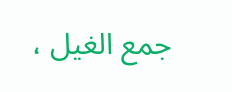جمع الغيل ،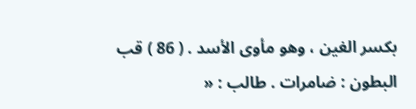بكسر الغين ، وهو مأوى الأسد . ( 86 ) قب البطون : ضامرات . طالب : «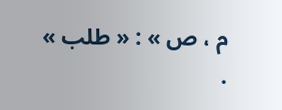م ، ص » : « طلب » .